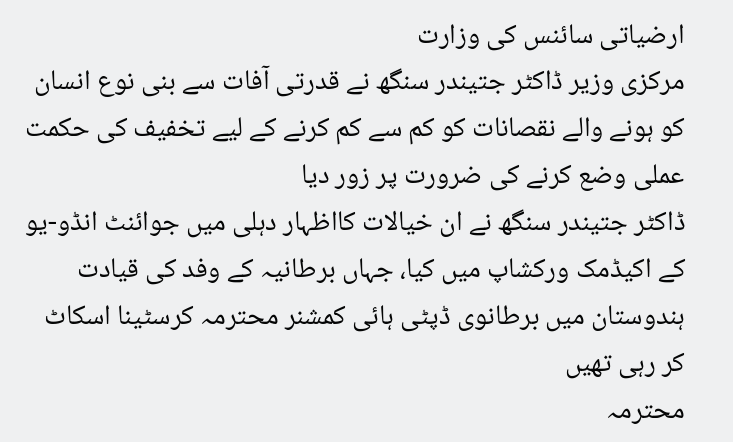ارضیاتی سائنس کی وزارت
مرکزی وزیر ڈاکٹر جتیندر سنگھ نے قدرتی آفات سے بنی نوع انسان کو ہونے والے نقصانات کو کم سے کم کرنے کے لیے تخفیف کی حکمت عملی وضع کرنے کی ضرورت پر زور دیا
ڈاکٹر جتیندر سنگھ نے ان خیالات کااظہار دہلی میں جوائنٹ انڈو-یو کے اکیڈمک ورکشاپ میں کیا، جہاں برطانیہ کے وفد کی قیادت ہندوستان میں برطانوی ڈپٹی ہائی کمشنر محترمہ کرسٹینا اسکاٹ کر رہی تھیں
محترمہ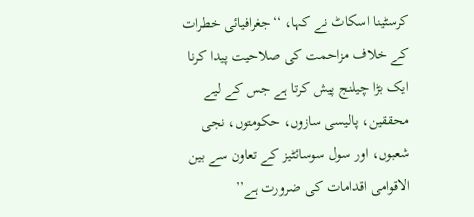کرسٹینا اسکاٹ نے کہا، ‘‘جغرافیائی خطرات کے خلاف مزاحمت کی صلاحیت پیدا کرنا ایک بڑا چیلنج پیش کرتا ہے جس کے لیے محققین، پالیسی سازوں، حکومتوں، نجی شعبوں، اور سول سوسائٹیز کے تعاون سے بین الاقوامی اقدامات کی ضرورت ہے’’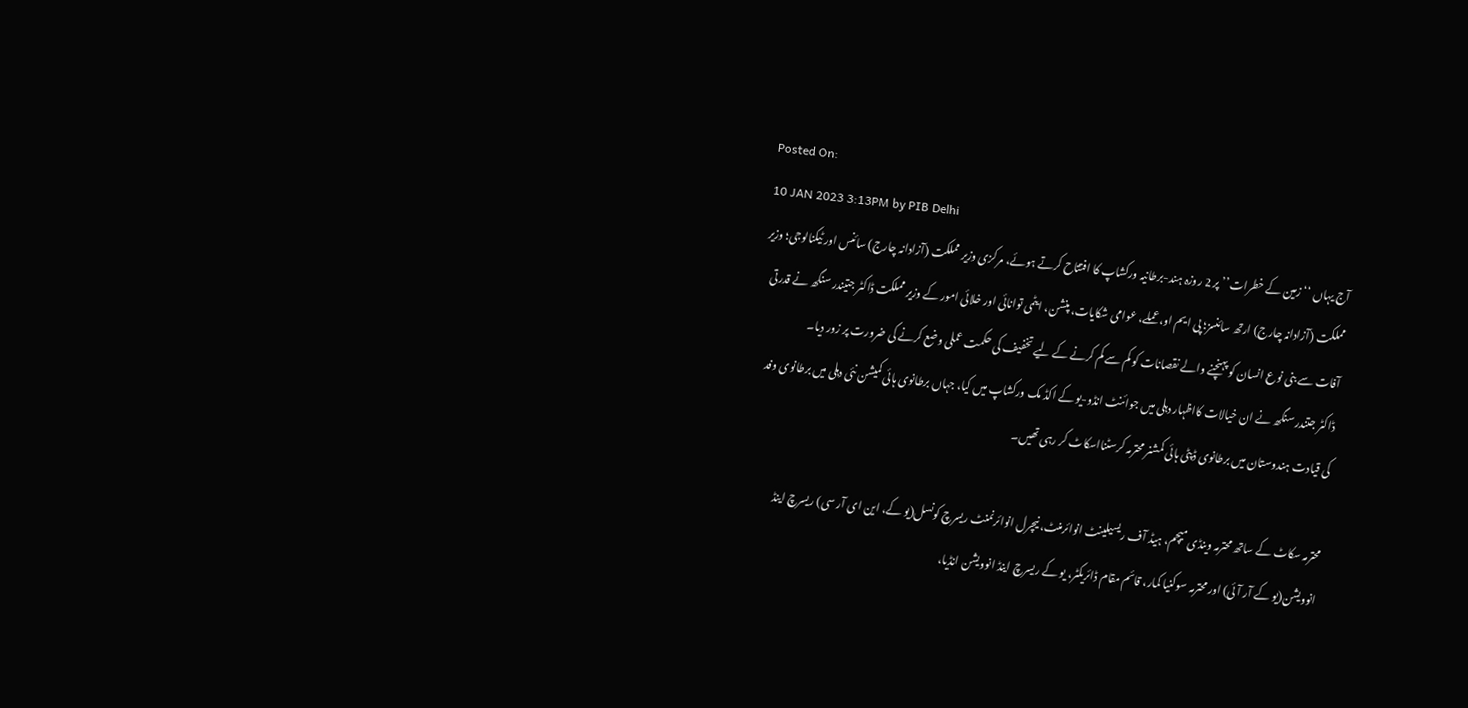Posted On:
10 JAN 2023 3:13PM by PIB Delhi
آج یہاں ‘‘زمین کے خطرات’’ پر 2 روزہ ہند-برطانیہ ورکشاپ کا افتتاح کرتے ہوئے، مرکزی وزیر مملکت (آزادانہ چارج) سائنس اور ٹیکنالوجی؛ وزیر مملکت (آزادانہ چارج) ارتھ سائنسز؛ پی ایم او، عملے، عوامی شکایات، پنشن، ایٹمی توانائی اور خلائی امور کے وزیر مملکت ڈاکٹر جتیندر سنگھ نے قدرتی آفات سے بنی نوع انسان کو پہنچنے والے نقصانات کو کم سے کم کرنے کے لیے تخفیف کی حکمت عملی وضع کرنے کی ضرورت پر زور دیا۔
ڈاکٹر جتندر سنگھ نے ان خیالات کااظہار دہلی میں جوائنٹ انڈو-یو کے اکڈ مک ورکشاپ میں کیا، جہاں برطانوی ہائی کمیشن نئی دہلی میں برطانوی وفد کی قیادت ہندوستان میں برطانوی ڈپٹی ہائی کمشنر محترمہ کرسٹنااسکاٹ کر رہی تھیں۔

محترمہ سکاٹ کے ساتھ محترمہ وینڈی میچم، ہیڈ آف ریسیلینٹ انوائرمنٹ، نیچرل انوائرنمنٹ ریسرچ کونسل(یو کے، این ای آر سی) ریسرچ اینڈ انوویشن(یو کے آر آئی) اور محترمہ سوکنیا کمار، قائم مقام ڈائریکٹر، یو کے ریسرچ اینڈ انوویشن انڈیا،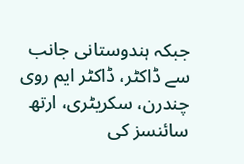جبکہ ہندوستانی جانب سے ڈاکٹر، ڈاکٹر ایم روی چندرن، سکریٹری، ارتھ سائنسز کی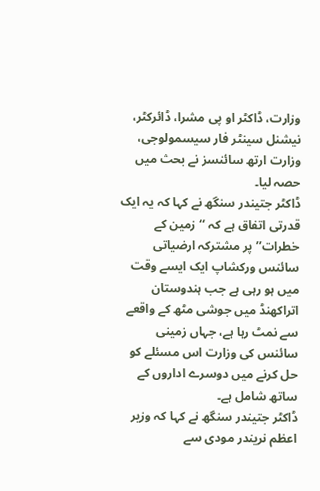وزارت، ڈاکٹر او پی مشرا، ڈائرکٹر، نیشنل سینٹر فار سیسمولوجی، وزارت ارتھ سائنسز نے بحث میں حصہ لیا۔
ڈاکٹر جتیندر سنگھ نے کہا کہ یہ ایک قدرتی اتفاق ہے کہ ‘‘زمین کے خطرات’’ پر مشترکہ ارضیاتی سائنس ورکشاپ ایک ایسے وقت میں ہو رہی ہے جب ہندوستان اتراکھنڈ میں جوشی مٹھ کے واقعے سے نمٹ رہا ہے، جہاں زمینی سائنس کی وزارت اس مسئلے کو حل کرنے میں دوسرے اداروں کے ساتھ شامل ہے۔
ڈاکٹر جتیندر سنگھ نے کہا کہ وزیر اعظم نریندر مودی سے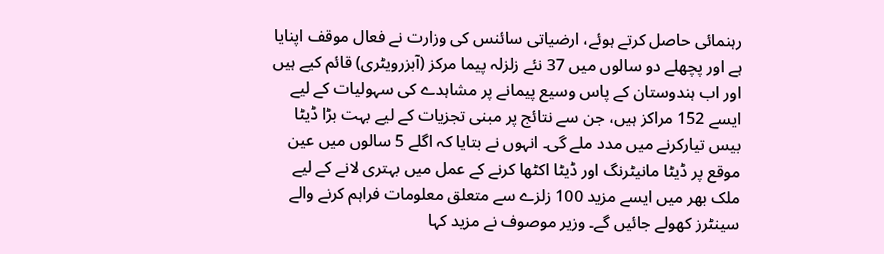رہنمائی حاصل کرتے ہوئے، ارضیاتی سائنس کی وزارت نے فعال موقف اپنایا ہے اور پچھلے دو سالوں میں 37 نئے زلزلہ پیما مرکز (آبزرویٹری) قائم کیے ہیں اور اب ہندوستان کے پاس وسیع پیمانے پر مشاہدے کی سہولیات کے لیے ایسے 152 مراکز ہیں، جن سے نتائج پر مبنی تجزیات کے لیے بہت بڑا ڈیٹا بیس تیارکرنے میں مدد ملے گی۔ انہوں نے بتایا کہ اگلے 5 سالوں میں عین موقع پر ڈیٹا مانیٹرنگ اور ڈیٹا اکٹھا کرنے کے عمل میں بہتری لانے کے لیے ملک بھر میں ایسے مزید 100 زلزے سے متعلق معلومات فراہم کرنے والے سینٹرز کھولے جائیں گے۔ وزیر موصوف نے مزید کہا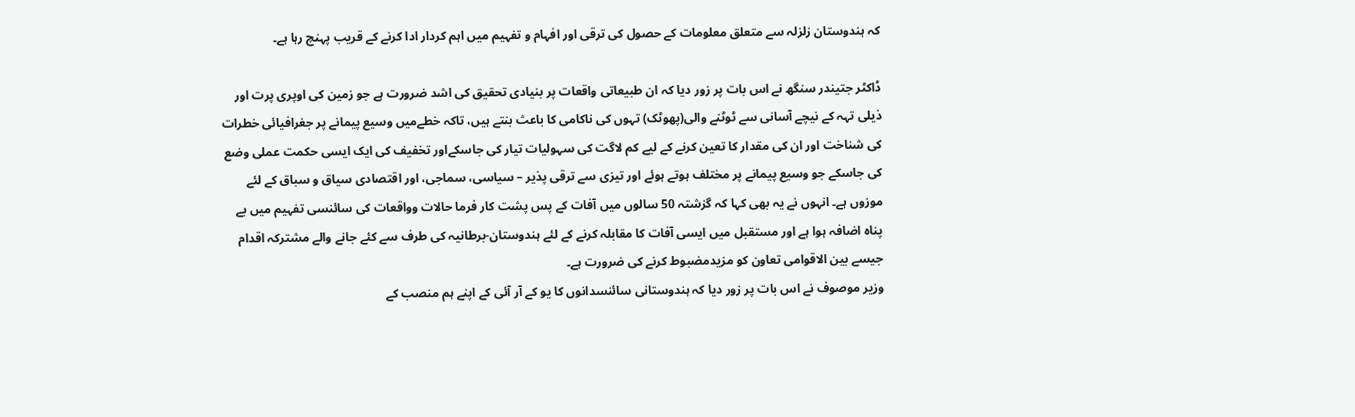کہ ہندوستان زلزلہ سے متعلق معلومات کے حصول کی ترقی اور افہام و تفہیم میں اہم کردار ادا کرنے کے قریب پہنچ رہا ہے۔

ڈاکٹر جتیندر سنگھ نے اس بات پر زور دیا کہ ان طبیعاتی واقعات پر بنیادی تحقیق کی اشد ضرورت ہے جو زمین کی اوپری پرت اور ذیلی تہہ کے نیچے آسانی سے ٹوٹنے والی(پھوٹک) تہوں کی ناکامی کا باعث بنتے ہیں، تاکہ خطےمیں وسیع پیمانے پر جغرافیائی خطرات کی شناخت اور ان کی مقدار کا تعین کرنے کے لیے کم لاگت کی سہولیات تیار کی جاسکےاور تخفیف کی ایک ایسی حکمت عملی وضع کی جاسکے جو وسیع پیمانے پر مختلف ہوتے ہوئے اور تیزی سے ترقی پذیر – سیاسی، سماجی، اور اقتصادی سیاق و سباق کے لئے موزوں ہے۔ انہوں نے یہ بھی کہا کہ گزشتہ 50 سالوں میں آفات کے پس پشت کار فرما حالات وواقعات کی سائنسی تفہیم میں بے پناہ اضافہ ہوا ہے اور مستقبل میں ایسی آفات کا مقابلہ کرنے کے لئے ہندوستان-برطانیہ کی طرف سے کئے جانے والے مشترکہ اقدام جیسے بین الاقوامی تعاون کو مزیدمضبوط کرنے کی ضرورت ہے۔
وزیر موصوف نے اس بات پر زور دیا کہ ہندوستانی سائنسدانوں کا یو کے آر آئی کے اپنے ہم منصب کے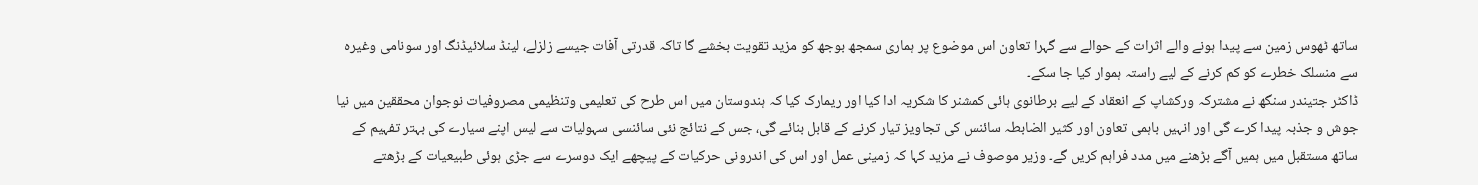ساتھ ٹھوس زمین سے پیدا ہونے والے اثرات کے حوالے سے گہرا تعاون اس موضوع پر ہماری سمجھ بوجھ کو مزید تقویت بخشے گا تاکہ قدرتی آفات جیسے زلزلے، لینڈ سلائیڈنگ اور سونامی وغیرہ سے منسلک خطرے کو کم کرنے کے لیے راستہ ہموار کیا جا سکے۔
ڈاکٹر جتیندر سنگھ نے مشترکہ ورکشاپ کے انعقاد کے لیے برطانوی ہائی کمشنر کا شکریہ ادا کیا اور ریمارک کیا کہ ہندوستان میں اس طرح کی تعلیمی وتنظیمی مصروفیات نوجوان محققین میں نیا جوش و جذبہ پیدا کرے گی اور انہیں باہمی تعاون اور کثیر الضابطہ سائنس کی تجاویز تیار کرنے کے قابل بنائے گی، جس کے نتائج نئی سائنسی سہولیات سے لیس اپنے سیارے کی بہتر تفہیم کے ساتھ مستقبل میں ہمیں آگے بڑھنے میں مدد فراہم کریں گے۔ وزیر موصوف نے مزید کہا کہ زمینی عمل اور اس کی اندرونی حرکیات کے پیچھے ایک دوسرے سے جڑی ہوئی طبیعیات کے بڑھتے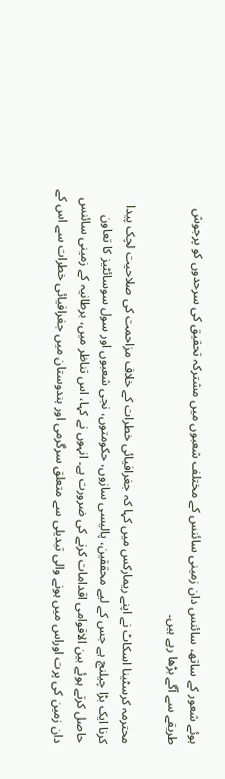ہوئے شعور کے ساتھ، سائنس دان زمینی سائنس کے مختلف شعبوں میں مشترکہ تحقیق کی سرحدوں کو پرجوش طریقے سے آگے بڑھا رہے ہیں۔

محترمہ کرسٹینا اسکاٹ نے اپنے ریمارکس میں کہا کہ جغرافیائی خطرات کے خلاف مزاحمت کی صلاحیت لچک پیدا کرنا ایک بڑا چیلنج ہے جس کے لیے محققین، پالیسی سازوں، حکومتوں، نجی شعبوں اور سول سوسائٹیز کا تعاون حاصل کرتے ہوئے بین الاقوامی اقدامات کرنے کی ضرورت ہے۔ انہوں نے کہا، اس تناظر میں، برطانیہ کے زمینی سائنس دان زمین کی پرت اوراس میں ہونے والی تبدیلی سے متعلق سرگرمی اور ہندوستان میں جغرافیائی خطرات سے اس کے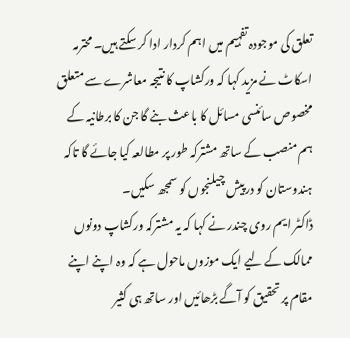تعلق کی موجودہ تفہیم میں اہم کردار ادا کر سکتے ہیں۔ محترمہ اسکاٹ نے مزید کہا کہ ورکشاپ کا نتیجہ معاشرے سے متعلق مخصوص سائنسی مسائل کا باعث بنے گا جن کا برطانیہ کے ہم منصب کے ساتھ مشترکہ طور پر مطالعہ کیا جائے گا تاکہ ہندوستان کو درپیش چیلنجوں کو سمجھ سکیں۔
ڈاکٹر ایم روی چندر نے کہا کہ یہ مشترکہ ورکشاپ دونوں ممالک کے لیے ایک موزوں ماحول ہے کہ وہ اپنے اپنے مقام پر تحقیق کو آگے بڑھائیں اور ساتھ ہی کثیر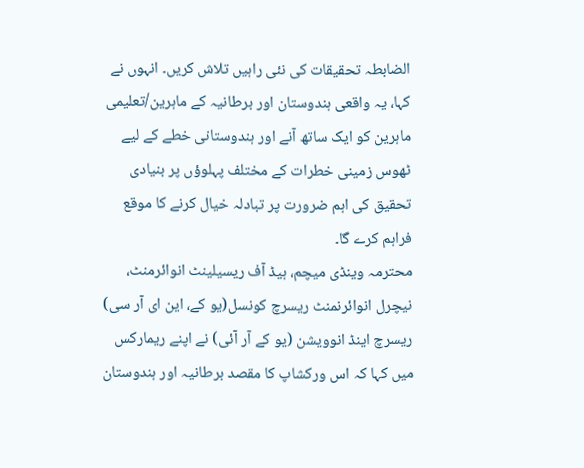الضابطہ تحقیقات کی نئی راہیں تلاش کریں۔ انہوں نے کہا، یہ واقعی ہندوستان اور برطانیہ کے ماہرین/تعلیمی ماہرین کو ایک ساتھ آنے اور ہندوستانی خطے کے لیے ٹھوس زمینی خطرات کے مختلف پہلوؤں پر بنیادی تحقیق کی اہم ضرورت پر تبادلہ خیال کرنے کا موقع فراہم کرے گا۔
محترمہ وینڈی میچم، ہیڈ آف ریسیلینٹ انوائرمنٹ، نیچرل انوائرنمنٹ ریسرچ کونسل(یو کے، این ای آر سی) ریسرچ اینڈ انوویشن (یو کے آر آئی) نے اپنے ریمارکس میں کہا کہ اس ورکشاپ کا مقصد برطانیہ اور ہندوستان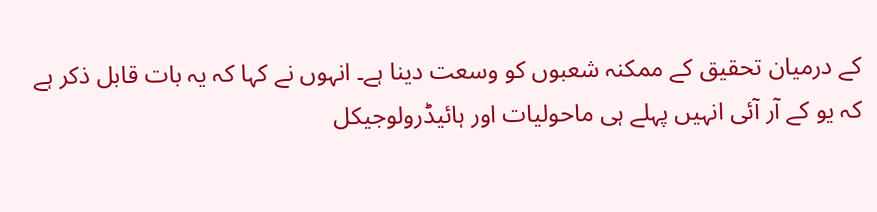کے درمیان تحقیق کے ممکنہ شعبوں کو وسعت دینا ہے۔ انہوں نے کہا کہ یہ بات قابل ذکر ہے کہ یو کے آر آئی انہیں پہلے ہی ماحولیات اور ہائیڈرولوجیکل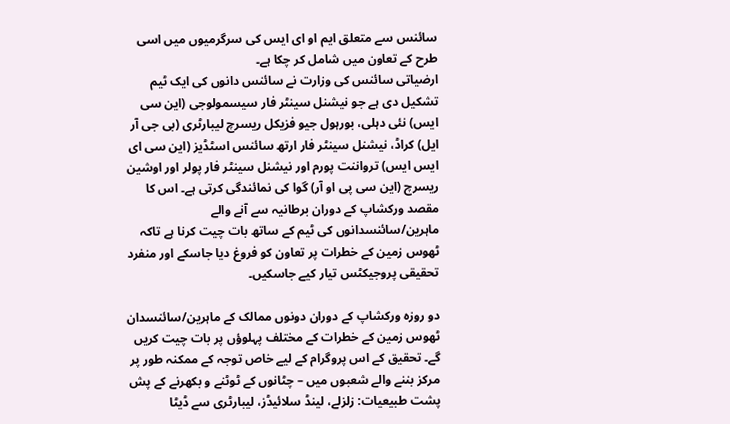سائنس سے متعلق ایم او ای ایس کی سرگرمیوں میں اسی طرح کے تعاون میں شامل کر چکا ہے۔
ارضیاتی سائنس کی وزارت نے سائنس دانوں کی ایک ٹیم تشکیل دی ہے جو نیشنل سینٹر فار سیسمولوجی (این سی ایس) نئی دہلی، بورہول جیو فزیکل ریسرچ لیبارٹری (بی جی آر ایل) کراڈ، نیشنل سینٹر فار ارتھ سائنس اسٹڈیز (این سی ای ایس ایس) ترواننت پورم اور نیشنل سینٹر فار پولر اور اوشین ریسرچ (این سی پی او آر) گوا کی نمائندگی کرتی ہے۔ اس کا مقصد ورکشاپ کے دوران برطانیہ سے آنے والے ماہرین/سائنسدانوں کی ٹیم کے ساتھ بات چیت کرنا ہے تاکہ ٹھوس زمین کے خطرات پر تعاون کو فروغ دیا جاسکے اور منفرد تحقیقی پروجیکٹس تیار کیے جاسکیں۔

دو روزہ ورکشاپ کے دوران دونوں ممالک کے ماہرین/سائنسدان ٹھوس زمین کے خطرات کے مختلف پہلوؤں پر بات چیت کریں گے۔ تحقیق کے اس پروگرام کے لیے خاص توجہ کے ممکنہ طور پر مرکز بننے والے شعبوں میں – چٹانوں کے ٹوٹنے و بکھرنے کے پش پشت طبیعیات: زلزلے، لینڈ سلائیڈز، لیبارٹری سے ڈیٹا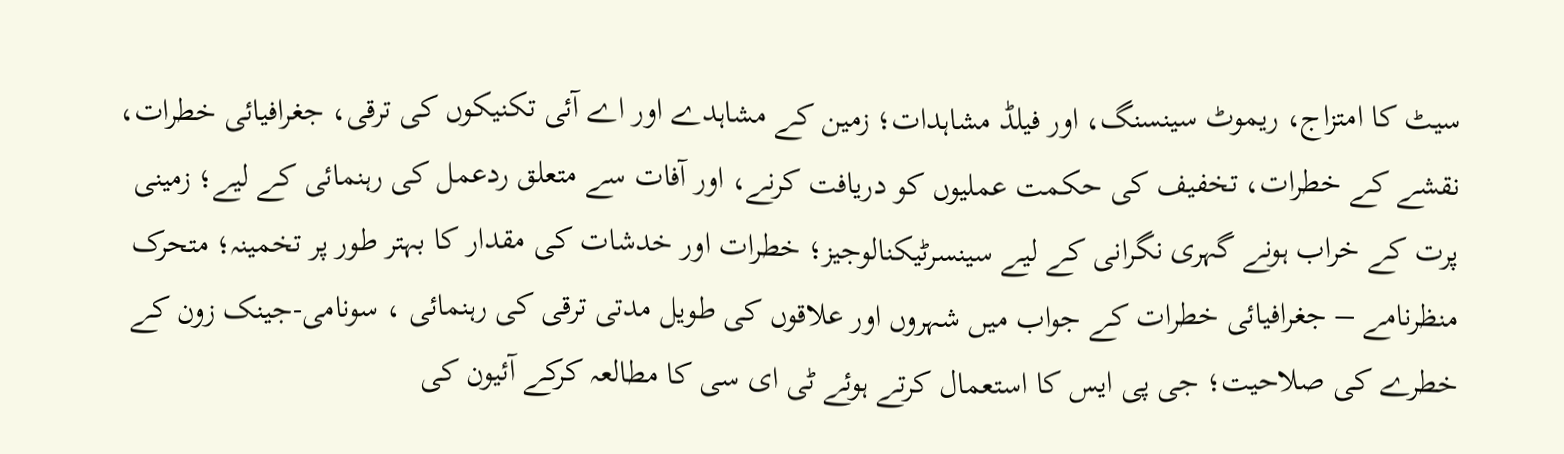سیٹ کا امتزاج، ریموٹ سینسنگ، اور فیلڈ مشاہدات؛ زمین کے مشاہدے اور اے آئی تکنیکوں کی ترقی، جغرافیائی خطرات، نقشے کے خطرات، تخفیف کی حکمت عملیوں کو دریافت کرنے، اور آفات سے متعلق ردعمل کی رہنمائی کے لیے؛ زمینی پرت کے خراب ہونے گہری نگرانی کے لیے سینسرٹیکنالوجیز؛ خطرات اور خدشات کی مقدار کا بہتر طور پر تخمینہ؛ متحرک منظرنامے – جغرافیائی خطرات کے جواب میں شہروں اور علاقوں کی طویل مدتی ترقی کی رہنمائی ، سونامی-جینک زون کے خطرے کی صلاحیت؛ جی پی ایس کا استعمال کرتے ہوئے ٹی ای سی کا مطالعہ کرکے آئیون کی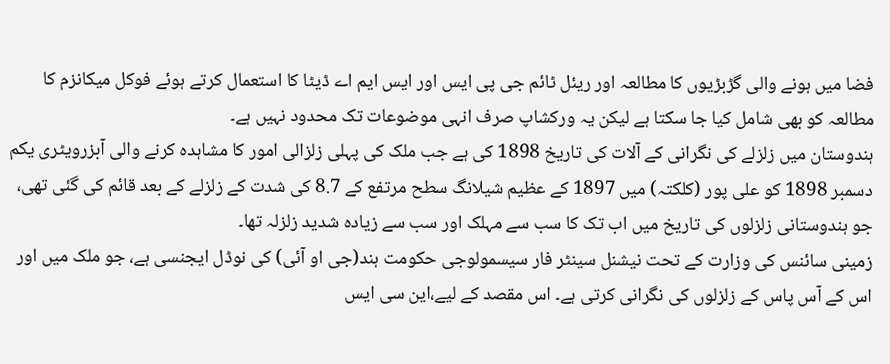فضا میں ہونے والی گڑبڑیوں کا مطالعہ اور ریئل ٹائم جی پی ایس اور ایس ایم اے ڈیٹا کا استعمال کرتے ہوئے فوکل میکانزم کا مطالعہ کو بھی شامل کیا جا سکتا ہے لیکن یہ ورکشاپ صرف انہی موضوعات تک محدود نہیں ہے۔
ہندوستان میں زلزلے کی نگرانی کے آلات کی تاریخ 1898 کی ہے جب ملک کی پہلی زلزالی امور کا مشاہدہ کرنے والی آبزرویٹری یکم دسمبر 1898 کو علی پور (کلکتہ) میں 1897 کے عظیم شیلانگ سطح مرتفع کے 8.7 کی شدت کے زلزلے کے بعد قائم کی گئی تھی، جو ہندوستانی زلزلوں کی تاریخ میں اب تک کا سب سے مہلک اور سب سے زیادہ شدید زلزلہ تھا۔
زمینی سائنس کی وزارت کے تحت نیشنل سینٹر فار سیسمولوجی حکومت ہند(جی او آئی) کی نوڈل ایجنسی ہے، جو ملک میں اور اس کے آس پاس کے زلزلوں کی نگرانی کرتی ہے۔ اس مقصد کے لیے،این سی ایس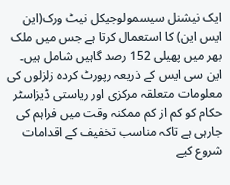ایک نیشنل سیسمولوجیکل نیٹ ورک(این ایس این) کا استعمال کرتا ہے جس میں ملک بھر میں پھیلی 152 رصد گاہیں شامل ہیں۔ این سی ایس کے ذریعہ رپورٹ کردہ زلزلوں کی معلومات متعلقہ مرکزی اور ریاستی ڈیزاسٹر حکام کو کم از کم ممکنہ وقت میں فراہم کی جارہی ہے تاکہ مناسب تخفیف کے اقدامات شروع کیے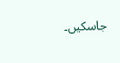جاسکیں۔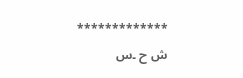*************
ش ح ۔س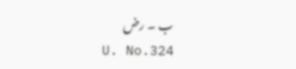ب ۔ رض
U. No.324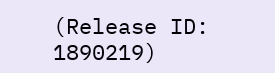(Release ID: 1890219)